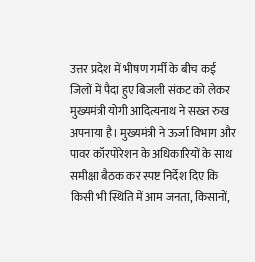उत्तर प्रदेश में भीषण गर्मी के बीच कई जिलों में पैदा हुए बिजली संकट को लेकर मुख्यमंत्री योगी आदित्यनाथ ने सख्त रुख अपनाया है। मुख्यमंत्री ने ऊर्जा विभाग और पावर कॉरपोरेशन के अधिकारियों के साथ समीक्षा बैठक कर स्पष्ट निर्देश दिए कि किसी भी स्थिति में आम जनता, किसानों,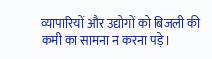व्यापारियों और उद्योगों को बिजली की कमी का सामना न करना पड़े।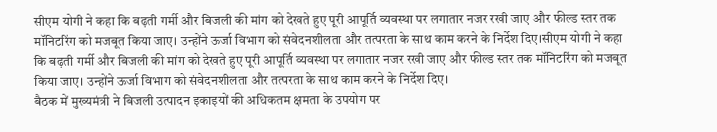सीएम योगी ने कहा कि बढ़ती गर्मी और बिजली की मांग को देखते हुए पूरी आपूर्ति व्यवस्था पर लगातार नजर रखी जाए और फील्ड स्तर तक मॉनिटरिंग को मजबूत किया जाए। उन्होंने ऊर्जा विभाग को संवेदनशीलता और तत्परता के साथ काम करने के निर्देश दिए।सीएम योगी ने कहा कि बढ़ती गर्मी और बिजली की मांग को देखते हुए पूरी आपूर्ति व्यवस्था पर लगातार नजर रखी जाए और फील्ड स्तर तक मॉनिटरिंग को मजबूत किया जाए। उन्होंने ऊर्जा विभाग को संवेदनशीलता और तत्परता के साथ काम करने के निर्देश दिए।
बैठक में मुख्यमंत्री ने बिजली उत्पादन इकाइयों की अधिकतम क्षमता के उपयोग पर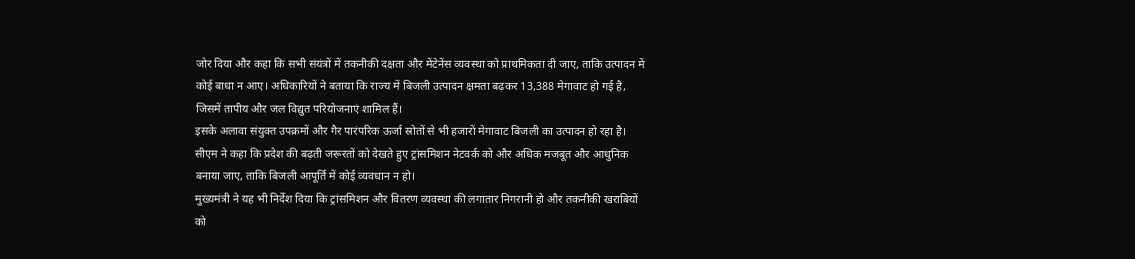जोर दिया और कहा कि सभी संयंत्रों में तकनीकी दक्षता और मेंटेनेंस व्यवस्था को प्राथमिकता दी जाए, ताकि उत्पादन में कोई बाधा न आए। अधिकारियों ने बताया कि राज्य में बिजली उत्पादन क्षमता बढ़कर 13,388 मेगावाट हो गई है, जिसमें तापीय और जल विद्युत परियोजनाएं शामिल हैं।
इसके अलावा संयुक्त उपक्रमों और गैर पारंपरिक ऊर्जा स्रोतों से भी हजारों मेगावाट बिजली का उत्पादन हो रहा है। सीएम ने कहा कि प्रदेश की बढ़ती जरूरतों को देखते हुए ट्रांसमिशन नेटवर्क को और अधिक मजबूत और आधुनिक बनाया जाए, ताकि बिजली आपूर्ति में कोई व्यवधान न हो।
मुख्यमंत्री ने यह भी निर्देश दिया कि ट्रांसमिशन और वितरण व्यवस्था की लगातार निगरानी हो और तकनीकी खराबियों को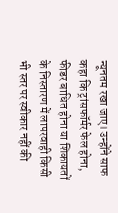न्यूनतम रखा जाए। उन्होंने साफ कहा कि ट्रांसफॉर्मर फेल होना, फीडर बाधित होना या शिकायतों के निस्तारण में लापरवाही किसी भी स्तर पर स्वीकार नहीं की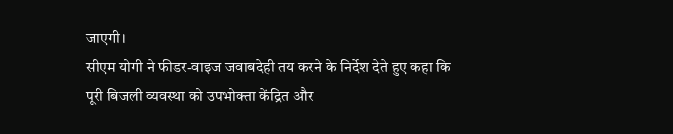जाएगी।
सीएम योगी ने फीडर-वाइज जवाबदेही तय करने के निर्देश देते हुए कहा कि पूरी बिजली व्यवस्था को उपभोक्ता केंद्रित और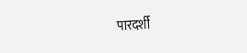पारदर्शी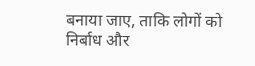बनाया जाए, ताकि लोगों को निर्बाध और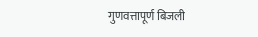गुणवत्तापूर्ण बिजली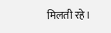मिलती रहे।